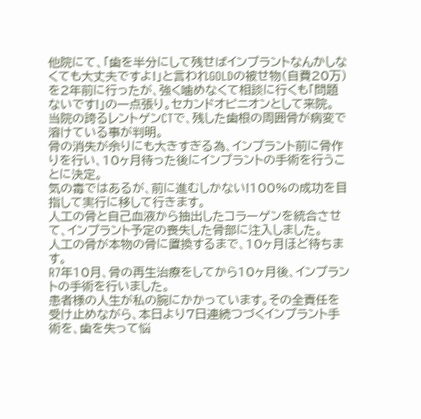他院にて、「歯を半分にして残せばインプラントなんかしなくても大丈夫ですよ!」と言われGOLDの被せ物(自費20万)を2年前に行ったが、強く噛めなくて相談に行くも「問題ないです!」の一点張り。セカンドオピニオンとして来院。
当院の誇るレントゲンCTで、残した歯根の周囲骨が病変で溶けている事が判明。
骨の消失が余りにも大きすぎる為、インプラント前に骨作りを行い、10ヶ月待った後にインプラントの手術を行うことに決定。
気の毒ではあるが、前に進むしかない!100%の成功を目指して実行に移して行きます。
人工の骨と自己血液から抽出したコラーゲンを統合させて、インプラント予定の喪失した骨部に注入しました。
人工の骨が本物の骨に置換するまで、10ヶ月ほど待ちます。
R7年10月、骨の再生治療をしてから10ヶ月後、インプラントの手術を行いました。
患者様の人生が私の腕にかかっています。その全責任を受け止めながら、本日より7日連続つづくインプラント手術を、歯を失って悩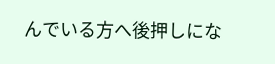んでいる方へ後押しにな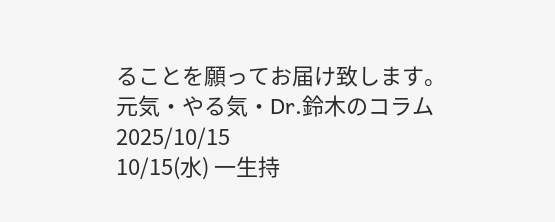ることを願ってお届け致します。
元気・やる気・Dr.鈴木のコラム
2025/10/15
10/15(水) 一生持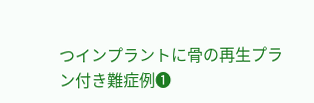つインプラントに骨の再生プラン付き難症例❶